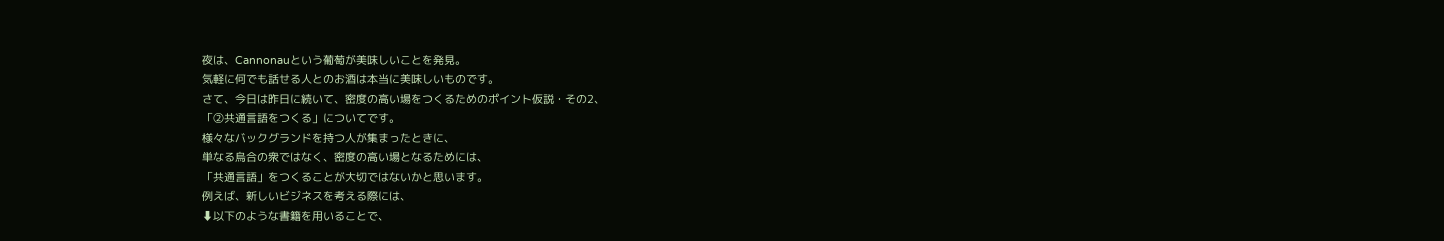夜は、Cannonauという葡萄が美味しいことを発見。
気軽に何でも話せる人とのお酒は本当に美味しいものです。
さて、今日は昨日に続いて、密度の高い場をつくるためのポイント仮説・その2、
「②共通言語をつくる」についてです。
様々なバックグランドを持つ人が集まったときに、
単なる烏合の衆ではなく、密度の高い場となるためには、
「共通言語」をつくることが大切ではないかと思います。
例えば、新しいビジネスを考える際には、
⬇以下のような書籍を用いることで、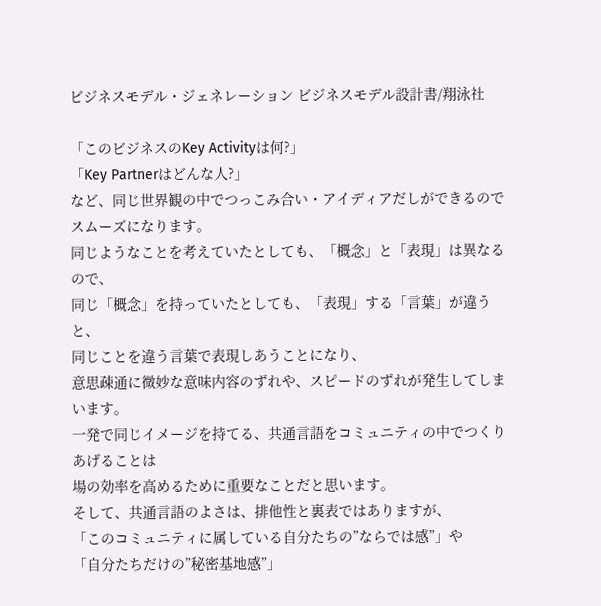ビジネスモデル・ジェネレーション ビジネスモデル設計書/翔泳社

「このビジネスのKey Activityは何?」
「Key Partnerはどんな人?」
など、同じ世界観の中でつっこみ合い・アイディアだしができるので
スムーズになります。
同じようなことを考えていたとしても、「概念」と「表現」は異なるので、
同じ「概念」を持っていたとしても、「表現」する「言葉」が違うと、
同じことを違う言葉で表現しあうことになり、
意思疎通に微妙な意味内容のずれや、スピードのずれが発生してしまいます。
一発で同じイメージを持てる、共通言語をコミュニティの中でつくりあげることは
場の効率を高めるために重要なことだと思います。
そして、共通言語のよさは、排他性と裏表ではありますが、
「このコミュニティに属している自分たちの”ならでは感”」や
「自分たちだけの”秘密基地感”」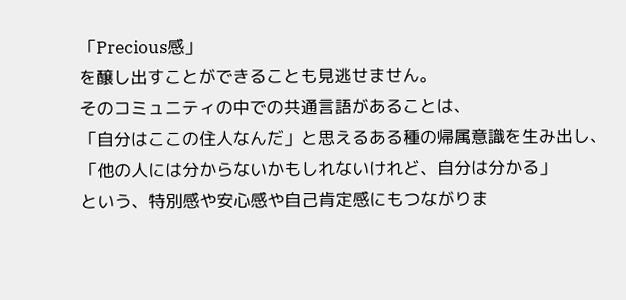「Precious感」
を醸し出すことができることも見逃せません。
そのコミュニティの中での共通言語があることは、
「自分はここの住人なんだ」と思えるある種の帰属意識を生み出し、
「他の人には分からないかもしれないけれど、自分は分かる」
という、特別感や安心感や自己肯定感にもつながりま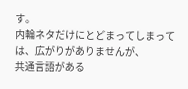す。
内輪ネタだけにとどまってしまっては、広がりがありませんが、
共通言語がある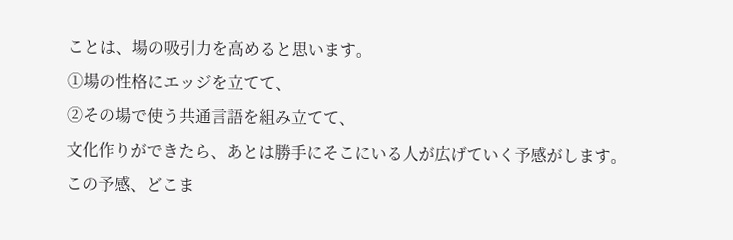ことは、場の吸引力を高めると思います。
①場の性格にエッジを立てて、
②その場で使う共通言語を組み立てて、
文化作りができたら、あとは勝手にそこにいる人が広げていく予感がします。
この予感、どこま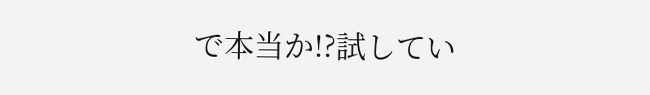で本当か!?試してい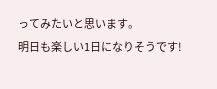ってみたいと思います。
明日も楽しい1日になりそうです!